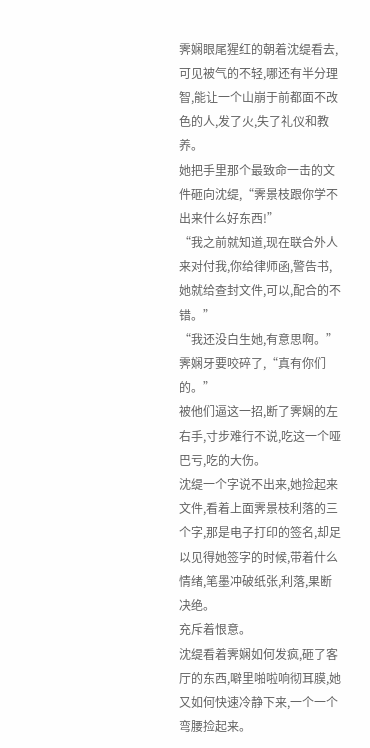霁娴眼尾猩红的朝着沈缇看去,可见被气的不轻,哪还有半分理智,能让一个山崩于前都面不改色的人,发了火,失了礼仪和教养。
她把手里那个最致命一击的文件砸向沈缇,“霁景枝跟你学不出来什么好东西!”
“我之前就知道,现在联合外人来对付我,你给律师函,警告书,她就给查封文件,可以,配合的不错。”
“我还没白生她,有意思啊。”霁娴牙要咬碎了,“真有你们的。”
被他们逼这一招,断了霁娴的左右手,寸步难行不说,吃这一个哑巴亏,吃的大伤。
沈缇一个字说不出来,她捡起来文件,看着上面霁景枝利落的三个字,那是电子打印的签名,却足以见得她签字的时候,带着什么情绪,笔墨冲破纸张,利落,果断决绝。
充斥着恨意。
沈缇看着霁娴如何发疯,砸了客厅的东西,噼里啪啦响彻耳膜,她又如何快速冷静下来,一个一个弯腰捡起来。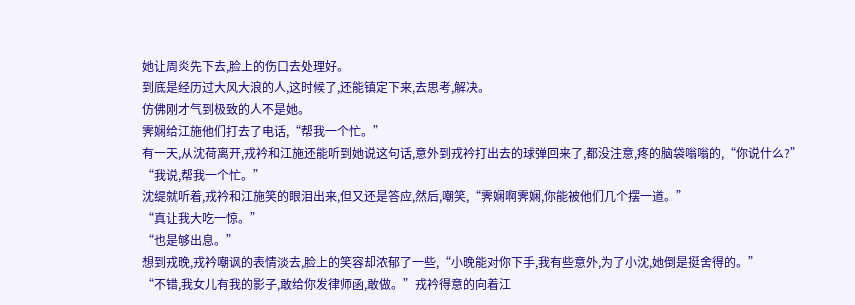她让周炎先下去,脸上的伤口去处理好。
到底是经历过大风大浪的人,这时候了,还能镇定下来,去思考,解决。
仿佛刚才气到极致的人不是她。
霁娴给江施他们打去了电话,“帮我一个忙。”
有一天,从沈荷离开,戎衿和江施还能听到她说这句话,意外到戎衿打出去的球弹回来了,都没注意,疼的脑袋嗡嗡的,“你说什么?”
“我说,帮我一个忙。”
沈缇就听着,戎衿和江施笑的眼泪出来,但又还是答应,然后,嘲笑,“霁娴啊霁娴,你能被他们几个摆一道。”
“真让我大吃一惊。”
“也是够出息。”
想到戎晚,戎衿嘲讽的表情淡去,脸上的笑容却浓郁了一些,“小晚能对你下手,我有些意外,为了小沈,她倒是挺舍得的。”
“不错,我女儿有我的影子,敢给你发律师函,敢做。”戎衿得意的向着江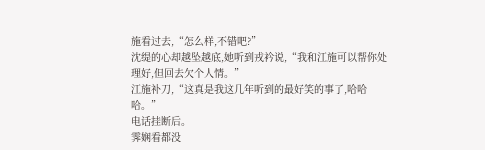施看过去,“怎么样,不错吧?”
沈缇的心却越坠越底,她听到戎衿说,“我和江施可以帮你处理好,但回去欠个人情。”
江施补刀,“这真是我这几年听到的最好笑的事了,哈哈哈。”
电话挂断后。
霁娴看都没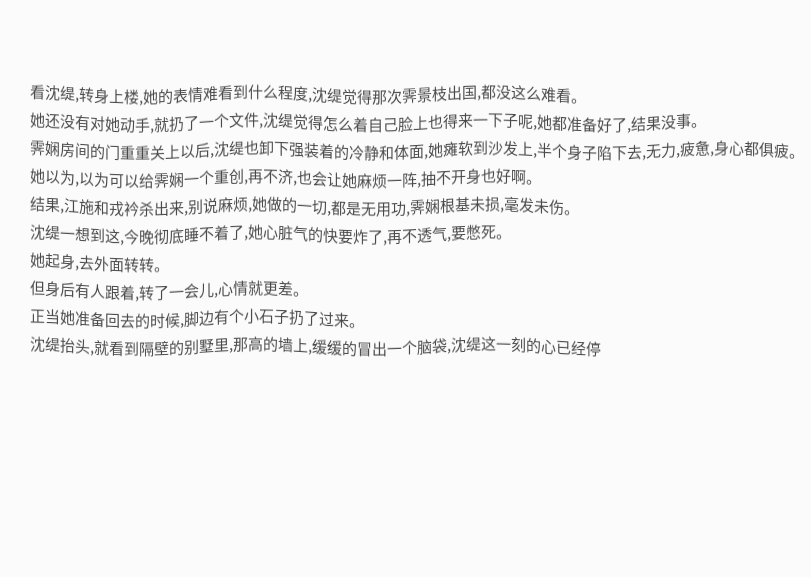看沈缇,转身上楼,她的表情难看到什么程度,沈缇觉得那次霁景枝出国,都没这么难看。
她还没有对她动手,就扔了一个文件,沈缇觉得怎么着自己脸上也得来一下子呢,她都准备好了,结果没事。
霁娴房间的门重重关上以后,沈缇也卸下强装着的冷静和体面,她瘫软到沙发上,半个身子陷下去,无力,疲惫,身心都俱疲。
她以为,以为可以给霁娴一个重创,再不济,也会让她麻烦一阵,抽不开身也好啊。
结果,江施和戎衿杀出来,别说麻烦,她做的一切,都是无用功,霁娴根基未损,毫发未伤。
沈缇一想到这,今晚彻底睡不着了,她心脏气的快要炸了,再不透气,要憋死。
她起身,去外面转转。
但身后有人跟着,转了一会儿,心情就更差。
正当她准备回去的时候,脚边有个小石子扔了过来。
沈缇抬头,就看到隔壁的别墅里,那高的墙上,缓缓的冒出一个脑袋,沈缇这一刻的心已经停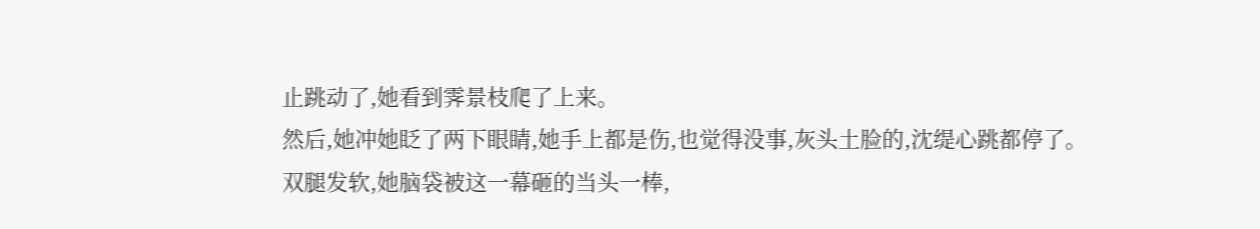止跳动了,她看到霁景枝爬了上来。
然后,她冲她眨了两下眼睛,她手上都是伤,也觉得没事,灰头土脸的,沈缇心跳都停了。
双腿发软,她脑袋被这一幕砸的当头一棒,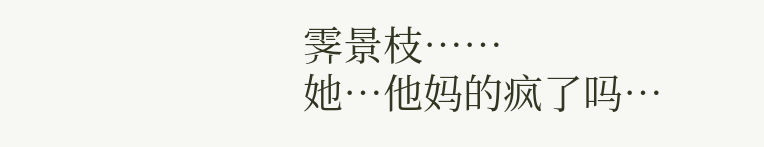霁景枝……
她…他妈的疯了吗…